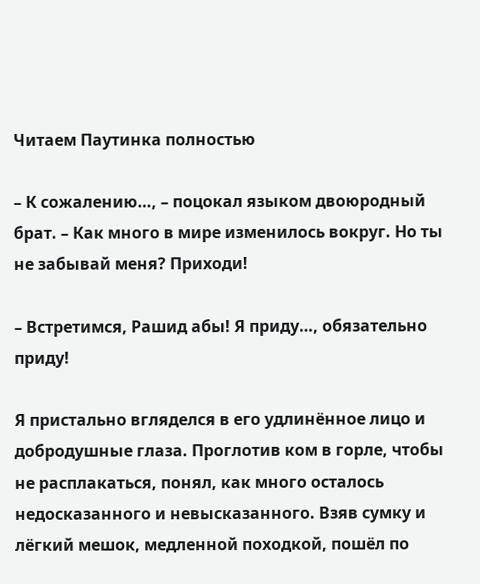Читаем Паутинка полностью

– К сожалению…, – поцокал языком двоюродный брат. – Как много в мире изменилось вокруг. Но ты не забывай меня? Приходи!

– Встретимся, Рашид абы! Я приду…, обязательно приду!

Я пристально вгляделся в его удлинённое лицо и добродушные глаза. Проглотив ком в горле, чтобы не расплакаться, понял, как много осталось недосказанного и невысказанного. Взяв сумку и лёгкий мешок, медленной походкой, пошёл по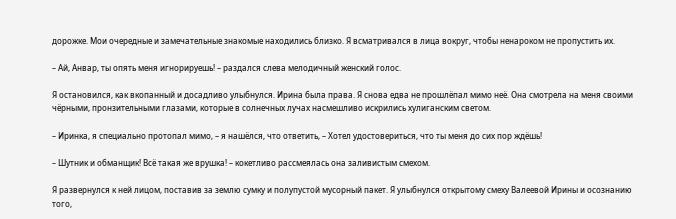дорожке. Мои очередные и замечательные знакомые находились близко. Я всматривался в лица вокруг, чтобы ненароком не пропустить их.

– Ай, Анвар, ты опять меня игнорируешь! – раздался слева мелодичный женский голос.

Я остановился, как вкопанный и досадливо улыбнулся. Ирина была права. Я снова едва не прошлёпал мимо неё. Она смотрела на меня своими чёрными, пронзительными глазами, которые в солнечных лучах насмешливо искрились хулиганским светом.

– Иринка, я специально протопал мимо, – я нашёлся, что ответить, – Хотел удостовериться, что ты меня до сих пор ждёшь!

– Шутник и обманщик! Всё такая же врушка! – кокетливо рассмеялась она заливистым смехом.

Я развернулся к ней лицом, поставив за землю сумку и полупустой мусорный пакет. Я улыбнулся открытому смеху Валеевой Ирины и осознанию того,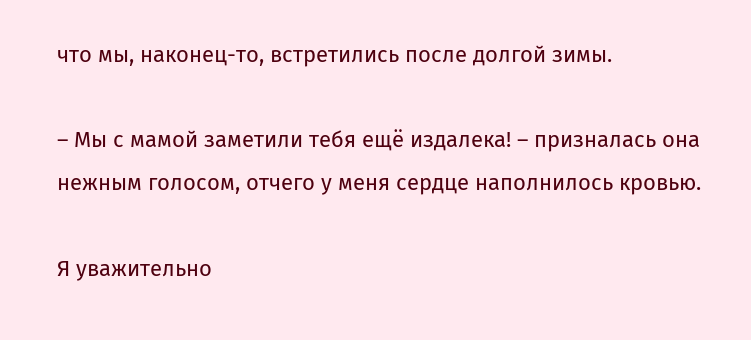что мы, наконец-то, встретились после долгой зимы.

– Мы с мамой заметили тебя ещё издалека! – призналась она нежным голосом, отчего у меня сердце наполнилось кровью.

Я уважительно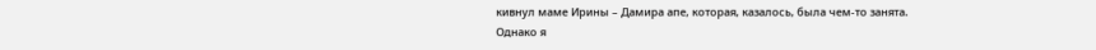кивнул маме Ирины – Дамира апе, которая, казалось, была чем-то занята. Однако я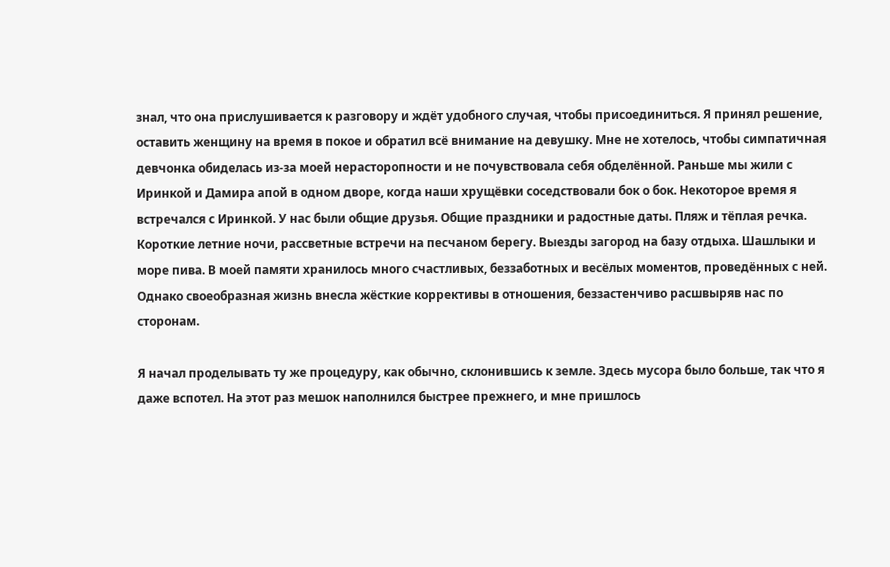знал, что она прислушивается к разговору и ждёт удобного случая, чтобы присоединиться. Я принял решение, оставить женщину на время в покое и обратил всё внимание на девушку. Мне не хотелось, чтобы симпатичная девчонка обиделась из-за моей нерасторопности и не почувствовала себя обделённой. Раньше мы жили с Иринкой и Дамира апой в одном дворе, когда наши хрущёвки соседствовали бок о бок. Некоторое время я встречался с Иринкой. У нас были общие друзья. Общие праздники и радостные даты. Пляж и тёплая речка. Короткие летние ночи, рассветные встречи на песчаном берегу. Выезды загород на базу отдыха. Шашлыки и море пива. В моей памяти хранилось много счастливых, беззаботных и весёлых моментов, проведённых с ней. Однако своеобразная жизнь внесла жёсткие коррективы в отношения, беззастенчиво расшвыряв нас по сторонам.

Я начал проделывать ту же процедуру, как обычно, склонившись к земле. Здесь мусора было больше, так что я даже вспотел. На этот раз мешок наполнился быстрее прежнего, и мне пришлось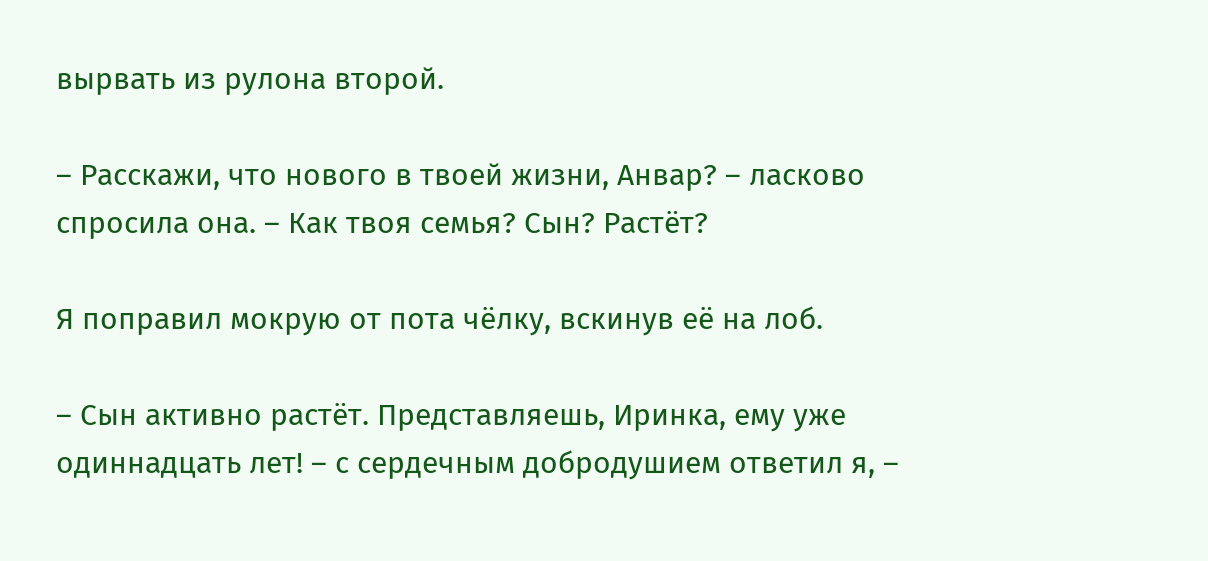вырвать из рулона второй.

– Расскажи, что нового в твоей жизни, Анвар? – ласково спросила она. – Как твоя семья? Сын? Растёт?

Я поправил мокрую от пота чёлку, вскинув её на лоб.

– Сын активно растёт. Представляешь, Иринка, ему уже одиннадцать лет! – с сердечным добродушием ответил я, –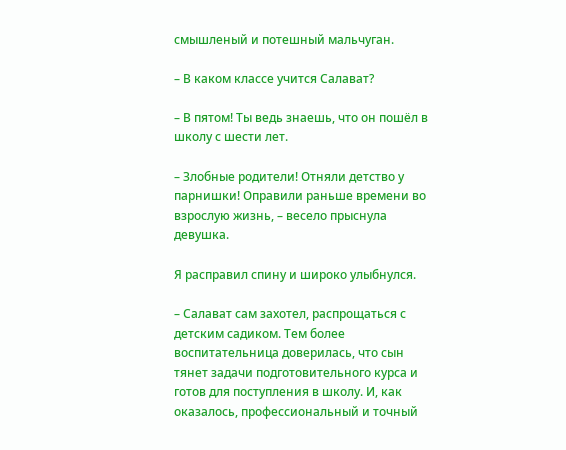смышленый и потешный мальчуган.

– В каком классе учится Салават?

– В пятом! Ты ведь знаешь, что он пошёл в школу с шести лет.

– Злобные родители! Отняли детство у парнишки! Оправили раньше времени во взрослую жизнь, – весело прыснула девушка.

Я расправил спину и широко улыбнулся.

– Салават сам захотел, распрощаться с детским садиком. Тем более воспитательница доверилась, что сын тянет задачи подготовительного курса и готов для поступления в школу. И, как оказалось, профессиональный и точный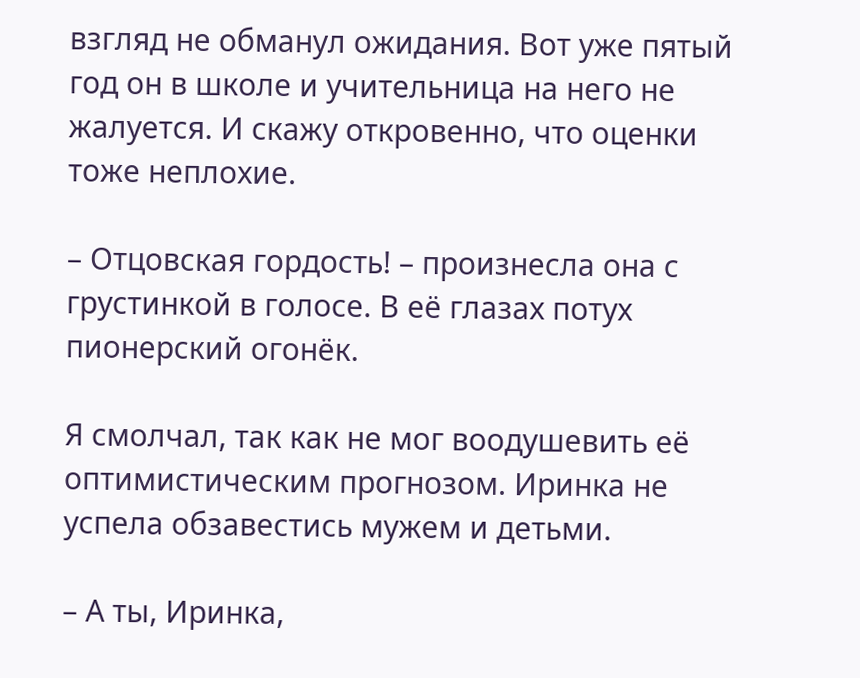взгляд не обманул ожидания. Вот уже пятый год он в школе и учительница на него не жалуется. И скажу откровенно, что оценки тоже неплохие.

– Отцовская гордость! – произнесла она с грустинкой в голосе. В её глазах потух пионерский огонёк.

Я смолчал, так как не мог воодушевить её оптимистическим прогнозом. Иринка не успела обзавестись мужем и детьми.

– А ты, Иринка,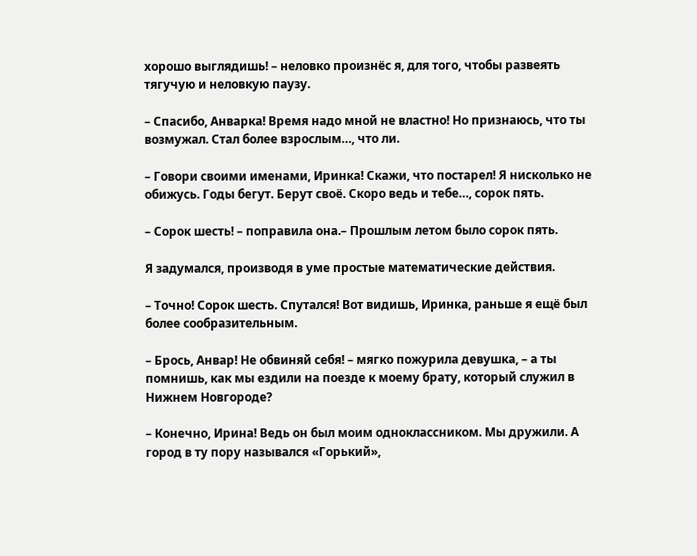хорошо выглядишь! – неловко произнёс я, для того, чтобы развеять тягучую и неловкую паузу.

– Спасибо, Анварка! Время надо мной не властно! Но признаюсь, что ты возмужал. Стал более взрослым…, что ли.

– Говори своими именами, Иринка! Скажи, что постарел! Я нисколько не обижусь. Годы бегут. Берут своё. Скоро ведь и тебе…, сорок пять.

– Сорок шесть! – поправила она.– Прошлым летом было сорок пять.

Я задумался, производя в уме простые математические действия.

– Точно! Сорок шесть. Спутался! Вот видишь, Иринка, раньше я ещё был более сообразительным.

– Брось, Анвар! Не обвиняй себя! – мягко пожурила девушка, – а ты помнишь, как мы ездили на поезде к моему брату, который служил в Нижнем Новгороде?

– Конечно, Ирина! Ведь он был моим одноклассником. Мы дружили. А город в ту пору назывался «Горький»,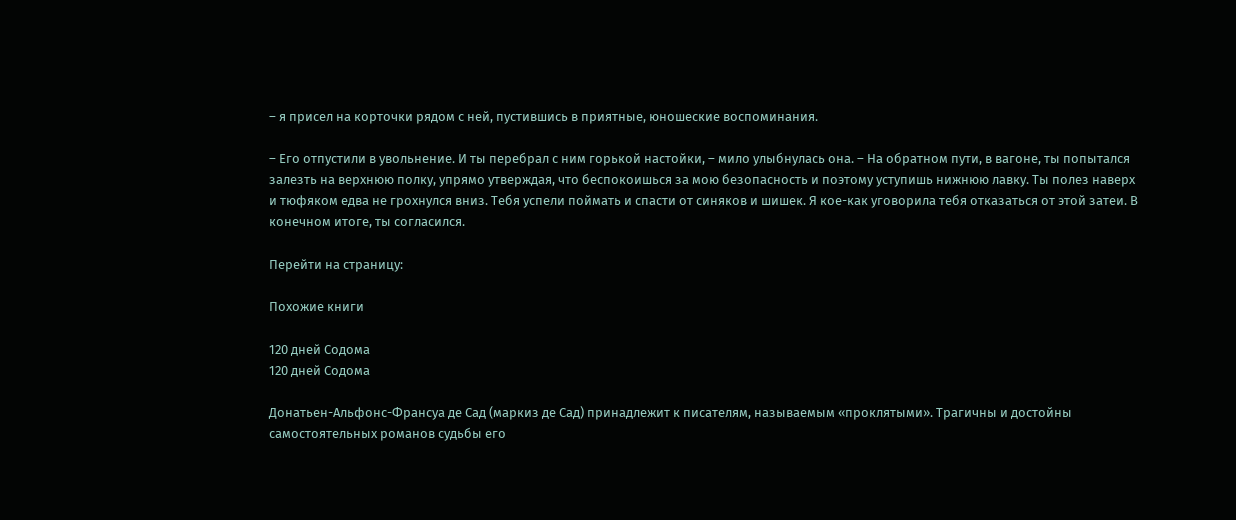– я присел на корточки рядом с ней, пустившись в приятные, юношеские воспоминания.

– Его отпустили в увольнение. И ты перебрал с ним горькой настойки, – мило улыбнулась она. – На обратном пути, в вагоне, ты попытался залезть на верхнюю полку, упрямо утверждая, что беспокоишься за мою безопасность и поэтому уступишь нижнюю лавку. Ты полез наверх и тюфяком едва не грохнулся вниз. Тебя успели поймать и спасти от синяков и шишек. Я кое-как уговорила тебя отказаться от этой затеи. В конечном итоге, ты согласился.

Перейти на страницу:

Похожие книги

120 дней Содома
120 дней Содома

Донатьен-Альфонс-Франсуа де Сад (маркиз де Сад) принадлежит к писателям, называемым «проклятыми». Трагичны и достойны самостоятельных романов судьбы его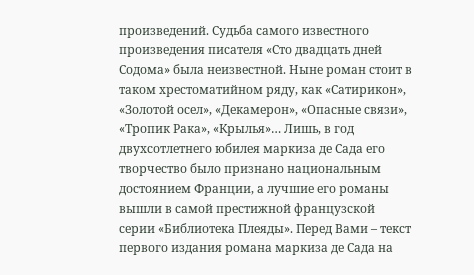произведений. Судьба самого известного произведения писателя «Сто двадцать дней Содома» была неизвестной. Ныне роман стоит в таком хрестоматийном ряду, как «Сатирикон», «Золотой осел», «Декамерон», «Опасные связи», «Тропик Рака», «Крылья»… Лишь, в год двухсотлетнего юбилея маркиза де Сада его творчество было признано национальным достоянием Франции, а лучшие его романы вышли в самой престижной французской серии «Библиотека Плеяды». Перед Вами – текст первого издания романа маркиза де Сада на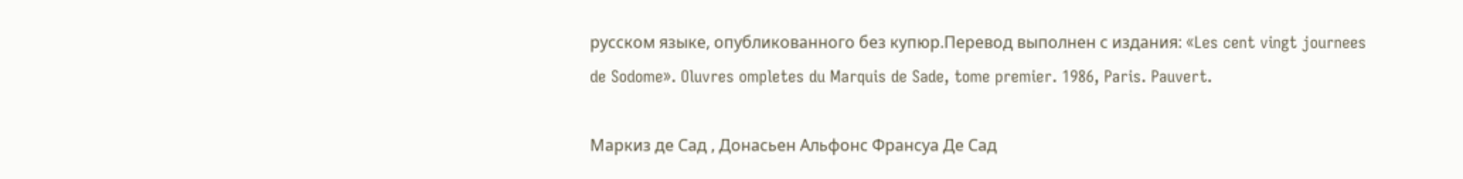русском языке, опубликованного без купюр.Перевод выполнен с издания: «Les cent vingt journees de Sodome». Oluvres ompletes du Marquis de Sade, tome premier. 1986, Paris. Pauvert.

Маркиз де Сад , Донасьен Альфонс Франсуа Де Сад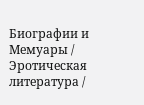Биографии и Мемуары / Эротическая литература /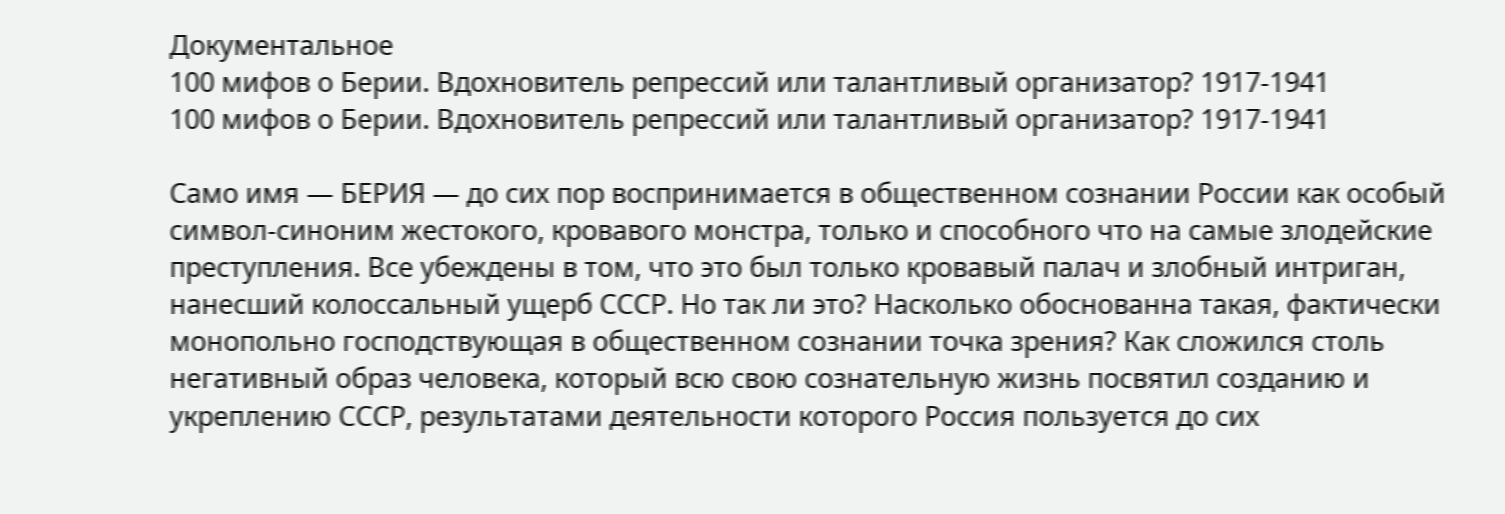Документальное
100 мифов о Берии. Вдохновитель репрессий или талантливый организатор? 1917-1941
100 мифов о Берии. Вдохновитель репрессий или талантливый организатор? 1917-1941

Само имя — БЕРИЯ — до сих пор воспринимается в общественном сознании России как особый символ-синоним жестокого, кровавого монстра, только и способного что на самые злодейские преступления. Все убеждены в том, что это был только кровавый палач и злобный интриган, нанесший колоссальный ущерб СССР. Но так ли это? Насколько обоснованна такая, фактически монопольно господствующая в общественном сознании точка зрения? Как сложился столь негативный образ человека, который всю свою сознательную жизнь посвятил созданию и укреплению СССР, результатами деятельности которого Россия пользуется до сих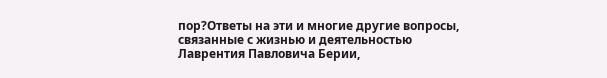пор?Ответы на эти и многие другие вопросы, связанные с жизнью и деятельностью Лаврентия Павловича Берии,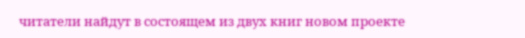читатели найдут в состоящем из двух книг новом проекте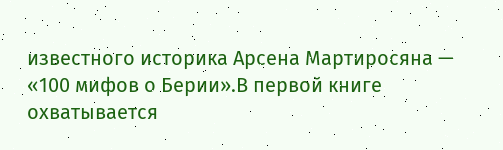известного историка Арсена Мартиросяна — «100 мифов о Берии».В первой книге охватывается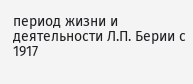период жизни и деятельности Л.П. Берии с 1917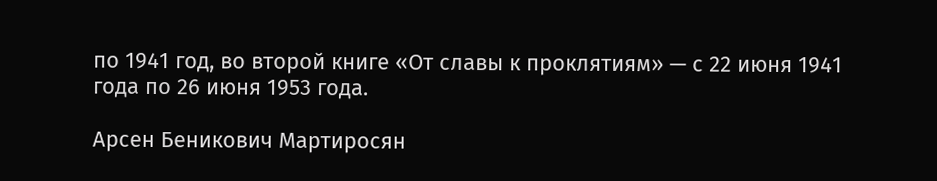по 1941 год, во второй книге «От славы к проклятиям» — с 22 июня 1941 года по 26 июня 1953 года.

Арсен Беникович Мартиросян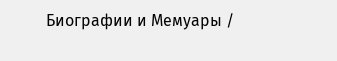Биографии и Мемуары /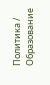Политика / Образование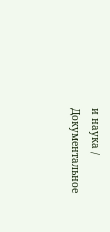и наука / Документальное